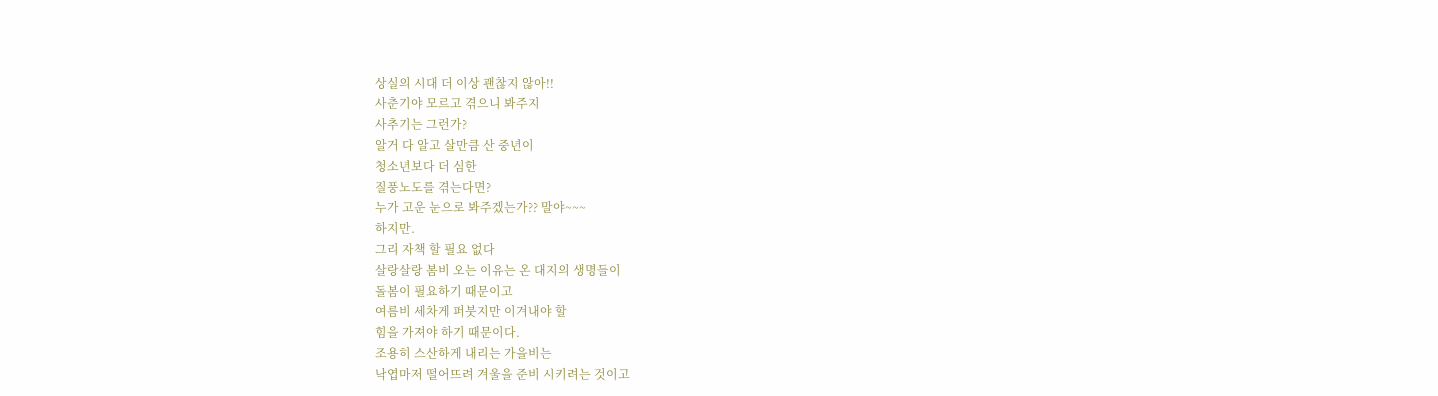상실의 시대 더 이상 괜찮지 않아!!
사춘기야 모르고 겪으니 봐주지
사추기는 그런가?
알거 다 알고 살만큼 산 중년이
청소년보다 더 심한
질풍노도를 겪는다면?
누가 고운 눈으로 봐주겠는가?? 말야~~~
하지만.
그리 자책 할 필요 없다
살랑살랑 봄비 오는 이유는 온 대지의 생명들이
돌봄이 필요하기 때문이고
여름비 세차게 퍼붓지만 이겨내야 할
힘을 가져야 하기 때문이다.
조용히 스산하게 내리는 가을비는
낙엽마저 떨어뜨려 겨울을 준비 시키려는 것이고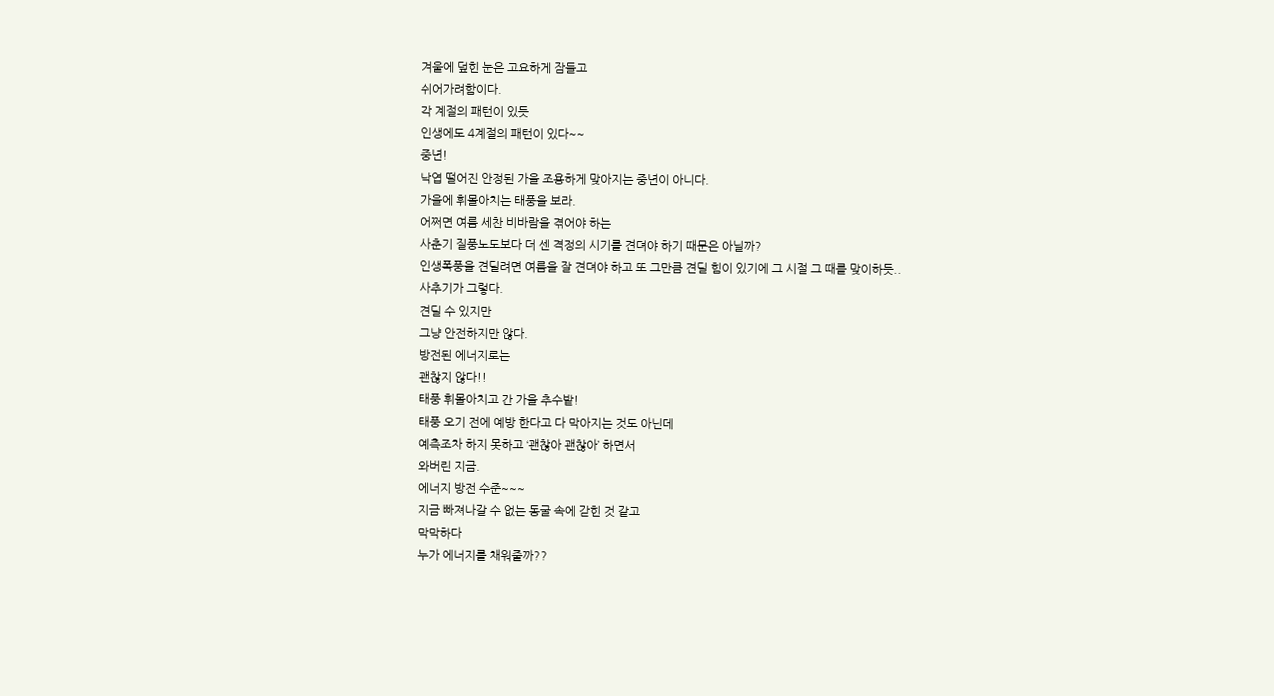겨울에 덮힌 눈은 고요하게 잠들고
쉬어가려함이다.
각 계절의 패턴이 있듯
인생에도 4계절의 패턴이 있다~~
중년!
낙엽 떨어진 안정된 가을 조용하게 맞아지는 중년이 아니다.
가을에 휘몰아치는 태풍을 보라.
어쩌면 여름 세찬 비바람을 겪어야 하는
사춘기 질풍노도보다 더 센 격정의 시기를 견뎌야 하기 때문은 아닐까?
인생폭풍을 견딜려면 여름을 잘 견뎌야 하고 또 그만큼 견딜 힘이 있기에 그 시절 그 때를 맞이하듯..
사추기가 그렇다.
견딜 수 있지만
그냥 안전하지만 않다.
방전된 에너지로는
괜찮지 않다!!
태풍 휘몰아치고 간 가을 추수밭!
태풍 오기 전에 예방 한다고 다 막아지는 것도 아닌데
예측조차 하지 못하고 ‘괜찮아 괜찮아’ 하면서
와버린 지금.
에너지 방전 수준~~~
지금 빠져나갈 수 없는 동굴 속에 갇힌 것 같고
막막하다
누가 에너지를 채워줄까??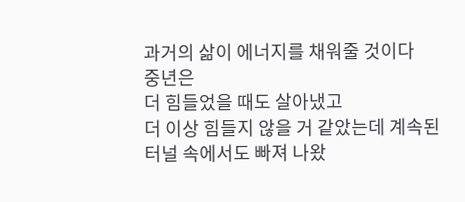과거의 삶이 에너지를 채워줄 것이다
중년은
더 힘들었을 때도 살아냈고
더 이상 힘들지 않을 거 같았는데 계속된 터널 속에서도 빠져 나왔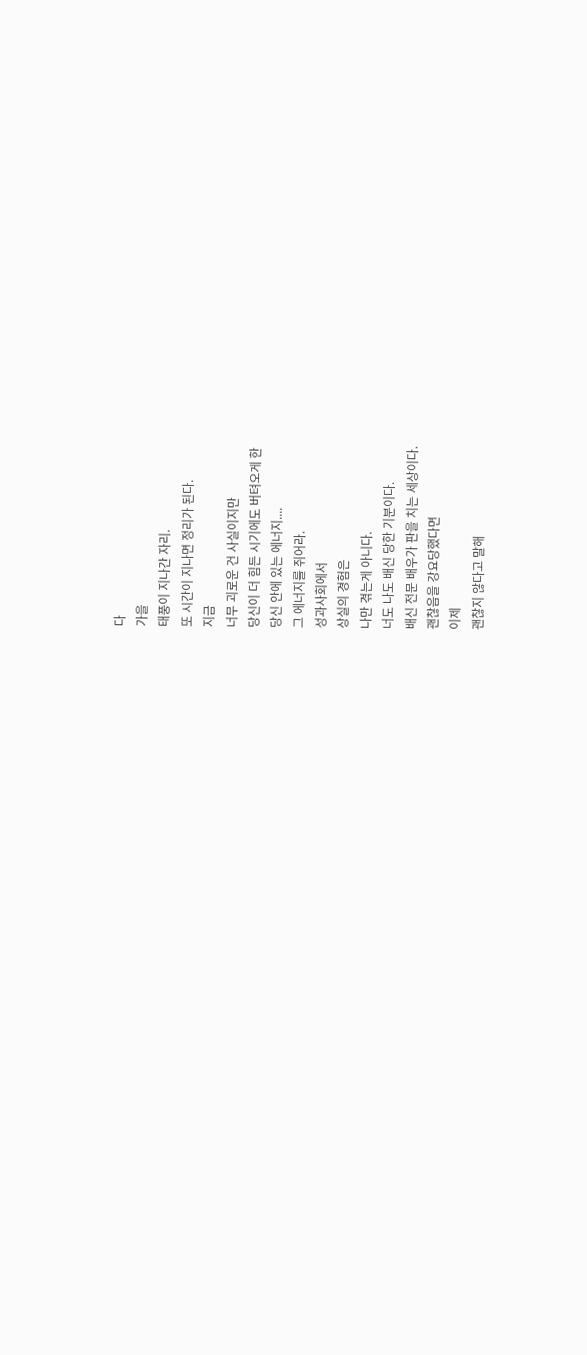다
가을
태풍이 지나간 자리.
또 시간이 지나면 정리가 된다.
지금
너무 괴로운 건 사실이지만
당신이 더 힘든 시기에도 버텨오게 한
당신 안에 있는 에너지....
그 에너지를 쥐어라.
성과사회에서
상실의 경험은
나만 겪는게 아니다.
너도 나도 배신 당한 기분이다.
배신 전문 배우가 판을 치는 세상이다.
괜찮음을 강요당했다면
이제
괜찮지 않다고 말해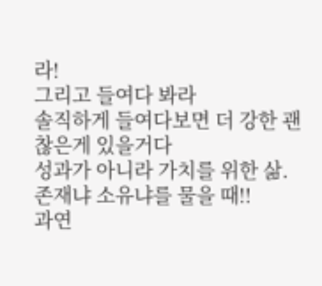라!
그리고 들여다 봐라
솔직하게 들여다보면 더 강한 괜찮은게 있을거다
성과가 아니라 가치를 위한 삶.
존재냐 소유냐를 물을 때!!
과연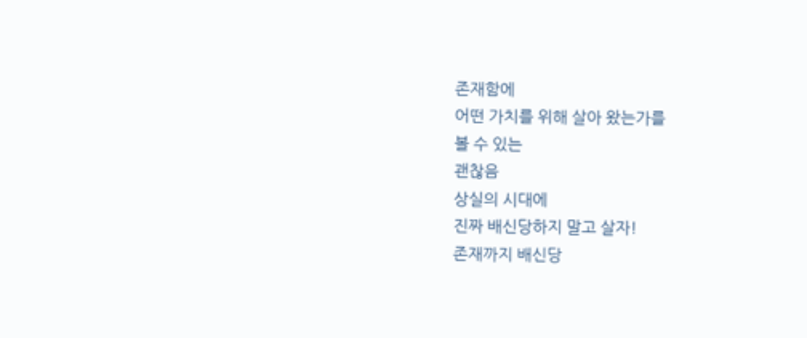존재함에
어떤 가치를 위해 살아 왔는가를
볼 수 있는
괜찮음
상실의 시대에
진짜 배신당하지 말고 살자!
존재까지 배신당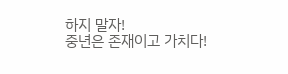하지 말자!
중년은 존재이고 가치다!